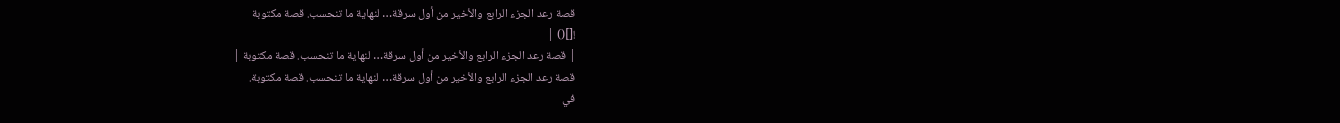قصة رعد الجزء الرابع والأخير من أول سرقة… لنهاية ما تنحسب. قصة مكتوبة
![]() |
| قصة رعد الجزء الرابع والأخير من أول سرقة… لنهاية ما تنحسب. قصة مكتوبة |
قصة رعد الجزء الرابع والأخير من أول سرقة… لنهاية ما تنحسب. قصة مكتوبة.
في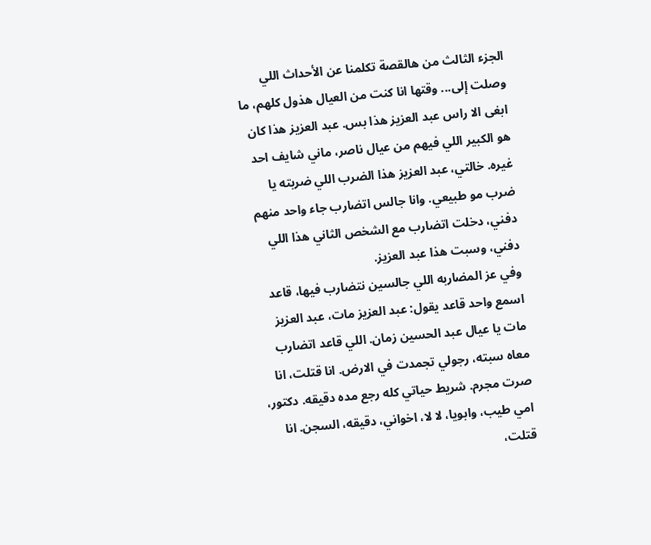الجزء الثالث من هالقصة تكلمنا عن الأحداث اللي وصلت إلى... وقتها انا كنت من العيال هذول كلهم، ما ابغى الا راس عبد العزيز هذا بس. عبد العزيز هذا كان هو الكبير اللي فيهم من عيال ناصر، ماني شايف احد غيره. خالتي، عبد العزيز هذا الضرب اللي ضربته يا ضرب مو طبيعي. وانا جالس اتضارب جاء واحد منهم دفني، دخلت اتضارب مع الشخص الثاني هذا اللي دفني، وسبت هذا عبد العزيز.
وفي عز المضاربه اللي جالسين نتضارب فيها، قاعد اسمع واحد قاعد يقول: عبد العزيز مات، عبد العزيز مات يا عيال عبد الحسين زمان. اللي قاعد اتضارب معاه سبته، رجولي تجمدت في الارض. انا قتلت، انا صرت مجرم. شريط حياتي كله رجع مده دقيقه. دكتور، امي طيب، وابويا، لا لا، اخواني، دقيقه، السجن. انا قتلت،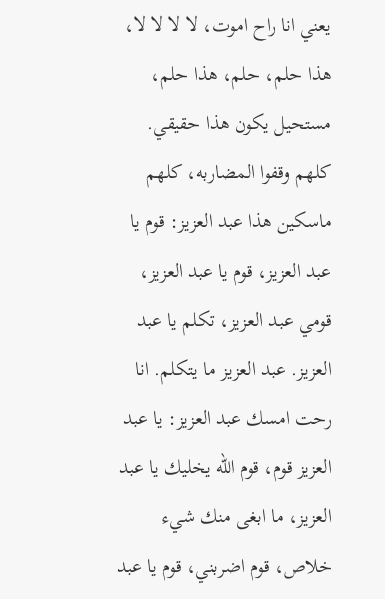يعني انا راح اموت، لا لا لا لا، هذا حلم، حلم، هذا حلم، مستحيل يكون هذا حقيقي.
كلهم وقفوا المضاربه، كلهم ماسكين هذا عبد العزيز: قوم يا عبد العزيز، قوم يا عبد العزيز، قومي عبد العزيز، تكلم يا عبد العزيز. عبد العزيز ما يتكلم. انا رحت امسك عبد العزيز: يا عبد العزيز قوم، قوم الله يخليك يا عبد العزيز، ما ابغى منك شيء خلاص، قوم اضربني، قوم يا عبد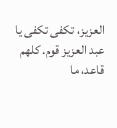العزيز، تكفى تكفى يا عبد العزيز قوم. كلهم قاعد، ما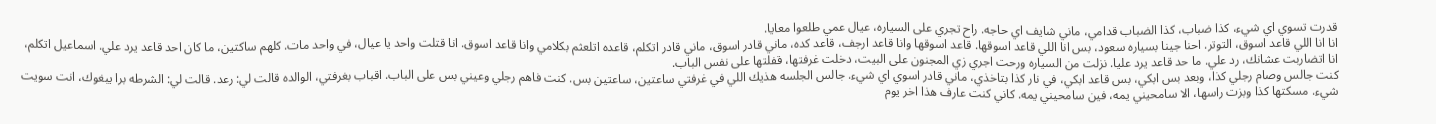قدرت تسوي اي شيء، كذا ضباب، كذا الضباب قدامي، ماني شايف اي حاجه. راح تجري على السياره، عيال عمي طلعوا معايا.
انا انا اللي قاعد اسوق، التوتر. احنا جينا بسياره سعود، بس انا اللي قاعد اسوقها. قاعد اسوقها وانا قاعد ارجف، قاعد كده، ماني قادر اسوق، ماني قادر اتكلم، قاعده اتلعثم بكلامي وانا قاعد اسوق. انا قتلت واحد يا عيال، في واحد مات. كلهم ساكتين، ما كان احد قاعد يرد علي. اسماعيل اتكلم، انا اتضاربت عشانك، رد علي. ما حد قاعد يرد عليا. نزلت من السياره ورحت اجري زي المجنون على البيت، دخلت غرفتها، قفلتها على نفس الباب.
كنت جالس وصام رجلي كذا، وبعد بس ابكي، بس قاعد ابكي، في نار كذا بتاخذي، ماني قادر اسوي اي شيء. جالس الجلسه هذيك اللي في غرفتي ساعتين، ساعتين بس. كنت فاهم رجلي وعيني بس على الباب. اقباب بغرفتي، الوالده قالت لي: رعد. قالت لي: الشرطه برا يبغوك، انت سويت شيء. مسكتها كذا وبزت راسها، الا سامحيني يمه، فين سامحيني يمه. كاني كنت عارف هذا اخر يوم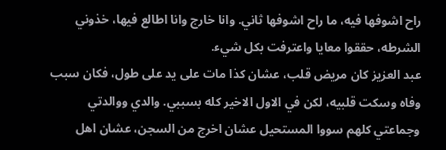راح اشوفها فيه، ما راح اشوفها ثاني. وانا خارج وانا اطالع فيها، خذوني الشرطه، حققوا معايا واعترفت بكل شيء.
عبد العزيز كان مريض قلب، عشان كذا مات على يد على طول، فكان سبب وفاه وسكت قلبيه، لكن في الاول الاخير كله بسببي. والدي ووالدتي وجماعتي كلهم سووا المستحيل عشان اخرج من السجن، عشان اهل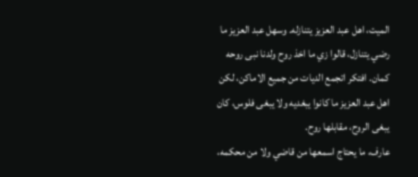الميت، اهل عبد العزيز يتنازله. وسهل عبد العزيز ما رضي يتنازل، قالوا زي ما اخذ روح ولدنا نبى روحه كمان. افتكر اتجمع الديات من جميع الاماكن، لكن اهل عبد العزيز ما كانوا يبغديه ولا يبغى فلوس، كان يبغى الروح، مقابلها روح.
عارف، ما يحتاج اسمعها من قاضي ولا من محكمه،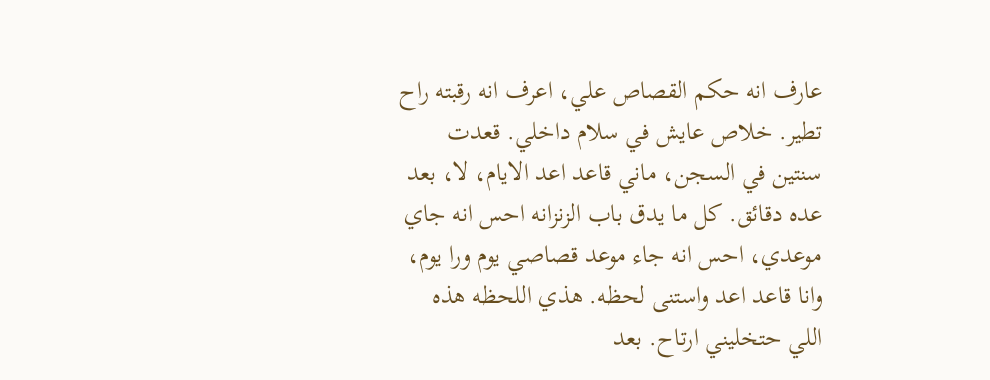عارف انه حكم القصاص علي، اعرف انه رقبته راح تطير. خلاص عايش في سلام داخلي. قعدت سنتين في السجن، ماني قاعد اعد الايام، لا، بعد عده دقائق. كل ما يدق باب الزنزانه احس انه جاي موعدي، احس انه جاء موعد قصاصي يوم ورا يوم، وانا قاعد اعد واستنى لحظه. هذي اللحظه هذه اللي حتخليني ارتاح. بعد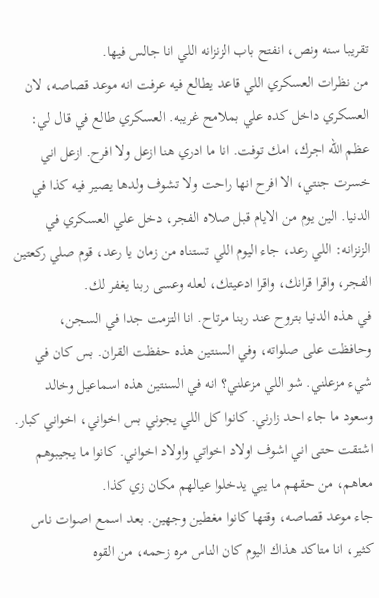تقريبا سنه ونص، انفتح باب الزنزانه اللي انا جالس فيها.
من نظرات العسكري اللي قاعد يطالع فيه عرفت انه موعد قصاصه، لان العسكري داخل كده علي بملامح غريبه. العسكري طالع في قال لي: عظم الله اجرك، امك توفت. انا ما ادري هنا ازعل ولا افرح. ازعل اني خسرت جنتي، الا افرح انها راحت ولا تشوف ولدها يصير فيه كذا في الدنيا. الين يوم من الايام قبل صلاه الفجر، دخل علي العسكري في الزنزانه: اللي رعد، جاء اليوم اللي تستناه من زمان يا رعد، قوم صلي ركعتين الفجر، واقرا قرانك، واقرا ادعيتك، لعله وعسى ربنا يغفر لك.
في هذه الدنيا بتروح عند ربنا مرتاح. انا التزمت جدا في السجن، وحافظت على صلواته، وفي السنتين هذه حفظت القران. بس كان في شيء مزعلني. شو اللي مزعلني؟ انه في السنتين هذه اسماعيل وخالد وسعود ما جاء احد زارني. كانوا كل اللي يجوني بس اخواني، اخواني كبار. اشتقت حتى اني اشوف اولاد اخواتي واولاد اخواني. كانوا ما يجيبوهم معاهم، من حقهم ما يبي يدخلوا عيالهم مكان زي كذا.
جاء موعد قصاصه، وقتها كانوا مغطين وجهين. بعد اسمع اصوات ناس كثير، انا متاكد هذاك اليوم كان الناس مره زحمه، من القوه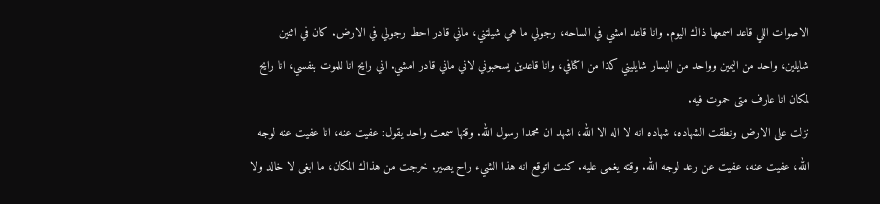الاصوات اللي قاعد اسمعها ذاك اليوم. وانا قاعد امشي في الساحه، رجولي ما هي شيلتني، ماني قادر احط رجولي في الارض. كان في اثنين شايلين، واحد من اليمين وواحد من اليسار شايليني كذا من اكتافي، وانا قاعدين يسحبوني لاني ماني قادر امشي. اني رايح انا للموت بنفسي، انا رايح لمكان انا عارف متى حموت فيه.
نزلت على الارض ونطقت الشهاده، شهاده انه لا اله الا الله، اشهد ان محمدا رسول الله. وقتها سمعت واحد يقول: عفيت عنه، انا عفيت عنه لوجه الله، عفيت عنه، عفيت عن رعد لوجه الله. وقته يغمى عليه. كنت اتوقع انه هذا الشيء راح يصير. خرجت من هذاك المكان، ما ابغى لا خالد ولا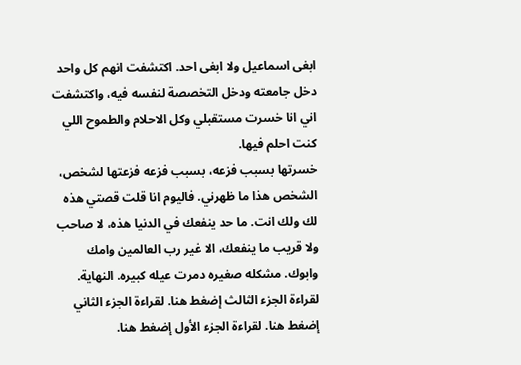ابغى اسماعيل ولا ابغى احد. اكتشفت انهم كل واحد دخل جامعته ودخل التخصصة لنفسه فيه، واكتشفت اني انا خسرت مستقبلي وكل الاحلام والطموح اللي كنت احلم فيها.
خسرتها بسبب فزعه، بسبب فزعه فزعتها لشخص، الشخص هذا ما ظهرني. فاليوم انا قلت قصتي هذه لك ولك انت. ما حد ينفعك في الدنيا هذه، لا صاحب ولا قريب ما ينفعك، الا غير رب العالمين وامك وابوك. مشكله صغيره دمرت عيله كبيره. النهاية. لقراءة الجزء الثالث إضغط هنا. لقراءة الجزء الثاني إضغط هنا. لقراءة الجزء الأول إضغط هنا.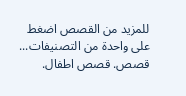للمزيد من القصص اضغط على واحدة من التصنيفات... قصص. قصص اطفال.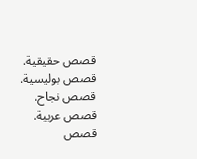قصص حقيقية. قصص بوليسية. قصص نجاح. قصص عربية. قصص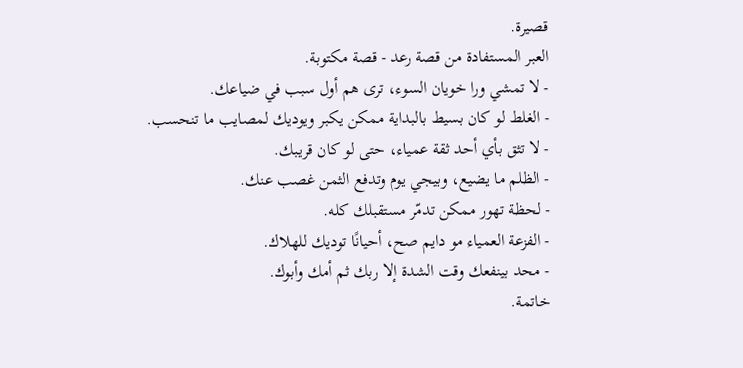قصيرة.
العبر المستفادة من قصة رعد - قصة مكتوبة.
- لا تمشي ورا خويان السوء، ترى هم أول سبب في ضياعك.
- الغلط لو كان بسيط بالبداية ممكن يكبر ويوديك لمصايب ما تنحسب.
- لا تثق بأي أحد ثقة عمياء، حتى لو كان قريبك.
- الظلم ما يضيع، وبيجي يوم وتدفع الثمن غصب عنك.
- لحظة تهور ممكن تدمّر مستقبلك كله.
- الفزعة العمياء مو دايم صح، أحيانًا توديك للهلاك.
- محد بينفعك وقت الشدة إلا ربك ثم أمك وأبوك.
خاتمة.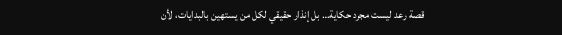قصة رعد ليست مجرد حكاية… بل إنذار حقيقي لكل من يستهين بالبدايات، لأن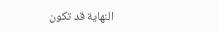النهاية قد تكون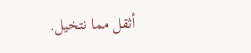أثقل مما نتخيل.